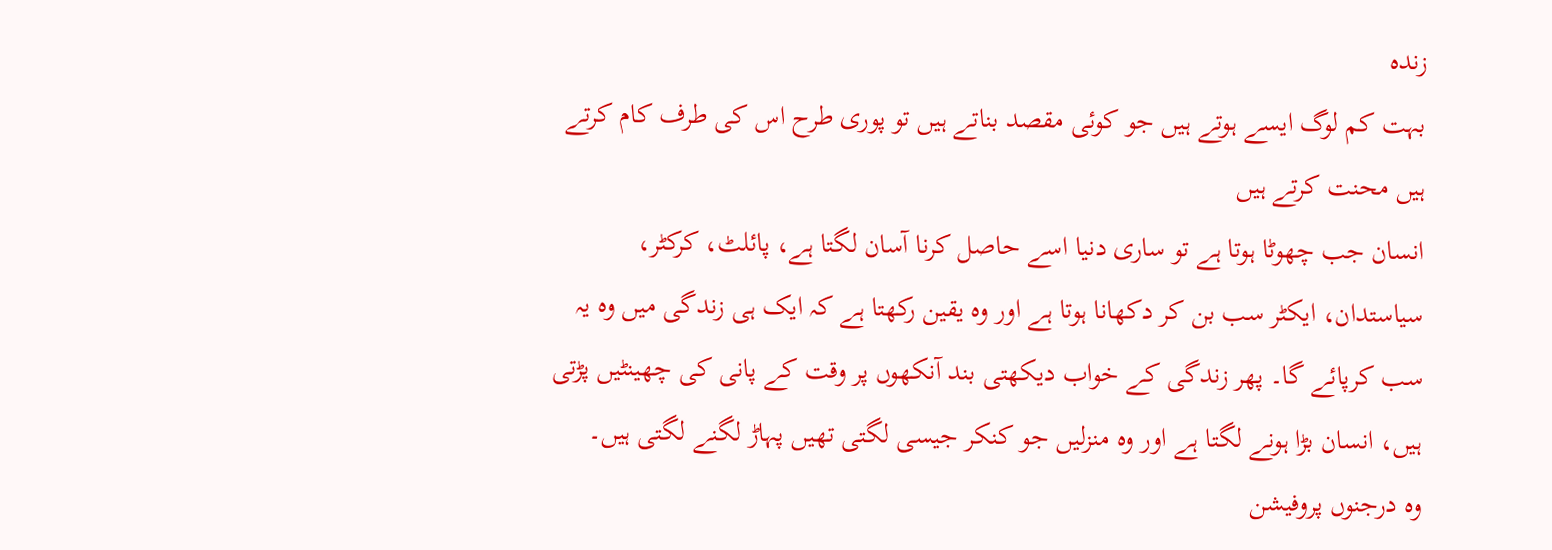زندہ
بہت کم لوگ ایسے ہوتے ہیں جو کوئی مقصد بناتے ہیں تو پوری طرح اس کی طرف کام کرتے ہیں محنت کرتے ہیں
انسان جب چھوٹا ہوتا ہے تو ساری دنیا اسے حاصل کرنا آسان لگتا ہے، پائلٹ، کرکٹر، سیاستدان، ایکٹر سب بن کر دکھانا ہوتا ہے اور وہ یقین رکھتا ہے کہ ایک ہی زندگی میں وہ یہ سب کرپائے گا۔ پھر زندگی کے خواب دیکھتی بند آنکھوں پر وقت کے پانی کی چھینٹیں پڑتی ہیں، انسان بڑا ہونے لگتا ہے اور وہ منزلیں جو کنکر جیسی لگتی تھیں پہاڑ لگنے لگتی ہیں۔
وہ درجنوں پروفیشن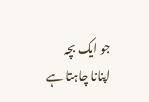جو ایک بچہ اپنانا چاہتا ہے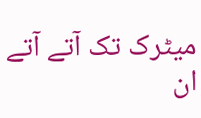میٹرک تک آتے آتے ان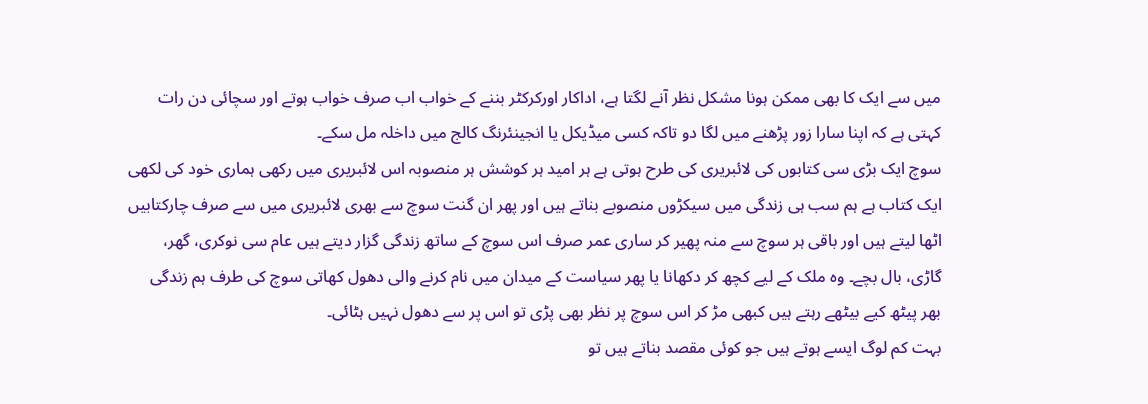میں سے ایک کا بھی ممکن ہونا مشکل نظر آنے لگتا ہے، اداکار اورکرکٹر بننے کے خواب اب صرف خواب ہوتے اور سچائی دن رات کہتی ہے کہ اپنا سارا زور پڑھنے میں لگا دو تاکہ کسی میڈیکل یا انجینئرنگ کالج میں داخلہ مل سکے۔
سوچ ایک بڑی سی کتابوں کی لائبریری کی طرح ہوتی ہے ہر امید ہر کوشش ہر منصوبہ اس لائبریری میں رکھی ہماری خود کی لکھی ایک کتاب ہے ہم سب ہی زندگی میں سیکڑوں منصوبے بناتے ہیں اور پھر ان گنت سوچ سے بھری لائبریری میں سے صرف چارکتابیں اٹھا لیتے ہیں اور باقی ہر سوچ سے منہ پھیر کر ساری عمر صرف اس سوچ کے ساتھ زندگی گزار دیتے ہیں عام سی نوکری، گھر، گاڑی، بال بچے۔ وہ ملک کے لیے کچھ کر دکھانا یا پھر سیاست کے میدان میں نام کرنے والی دھول کھاتی سوچ کی طرف ہم زندگی بھر پیٹھ کیے بیٹھے رہتے ہیں کبھی مڑ کر اس سوچ پر نظر بھی پڑی تو اس پر سے دھول نہیں ہٹائی۔
بہت کم لوگ ایسے ہوتے ہیں جو کوئی مقصد بناتے ہیں تو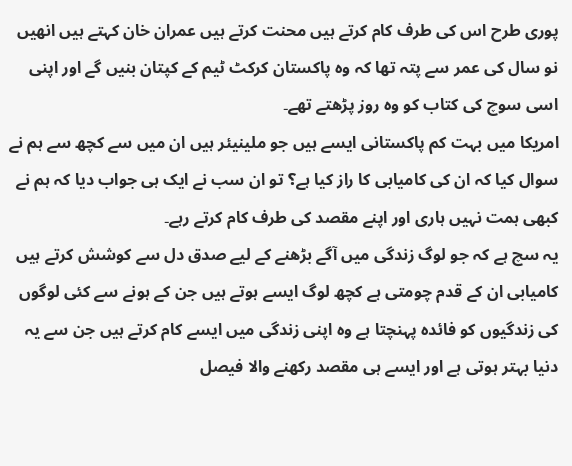پوری طرح اس کی طرف کام کرتے ہیں محنت کرتے ہیں عمران خان کہتے ہیں انھیں نو سال کی عمر سے پتہ تھا کہ وہ پاکستان کرکٹ ٹیم کے کپتان بنیں گے اور اپنی اسی سوچ کی کتاب کو وہ روز پڑھتے تھے۔
امریکا میں بہت کم پاکستانی ایسے ہیں جو ملینیئر ہیں ان میں سے کچھ سے ہم نے سوال کیا کہ ان کی کامیابی کا راز کیا ہے؟ تو ان سب نے ایک ہی جواب دیا کہ ہم نے کبھی ہمت نہیں ہاری اور اپنے مقصد کی طرف کام کرتے رہے۔
یہ سچ ہے کہ جو لوگ زندگی میں آگے بڑھنے کے لیے صدق دل سے کوشش کرتے ہیں کامیابی ان کے قدم چومتی ہے کچھ لوگ ایسے ہوتے ہیں جن کے ہونے سے کئی لوگوں کی زندگیوں کو فائدہ پہنچتا ہے وہ اپنی زندگی میں ایسے کام کرتے ہیں جن سے یہ دنیا بہتر ہوتی ہے اور ایسے ہی مقصد رکھنے والا فیصل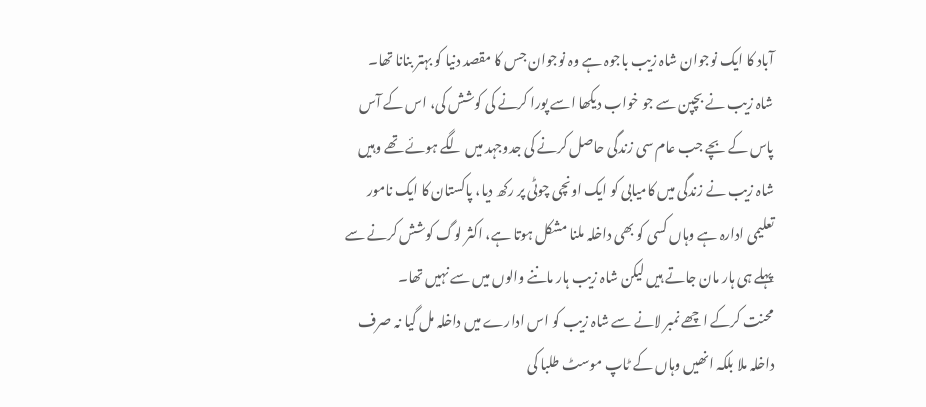آباد کا ایک نوجوان شاہ زیب باجوہ ہے وہ نوجوان جس کا مقصد دنیا کو بہتر بنانا تھا۔
شاہ زیب نے بچپن سے جو خواب دیکھا اسے پورا کرنے کی کوشش کی، اس کے آس پاس کے بچے جب عام سی زندگی حاصل کرنے کی جدوجہد میں لگے ہوئے تھے وہیں شاہ زیب نے زندگی میں کامیابی کو ایک اونچی چوٹی پر رکھ دیا، پاکستان کا ایک نامور تعلیمی ادارہ ہے وہاں کسی کو بھی داخلہ ملنا مشکل ہوتا ہے، اکثر لوگ کوشش کرنے سے پہلے ہی ہار مان جاتے ہیں لیکن شاہ زیب ہار ماننے والوں میں سے نہیں تھا۔
محنت کرکے اچھے نمبر لانے سے شاہ زیب کو اس ادارے میں داخلہ مل گیا نہ صرف داخلہ ملا بلکہ انھیں وہاں کے ٹاپ موسٹ طلبا کی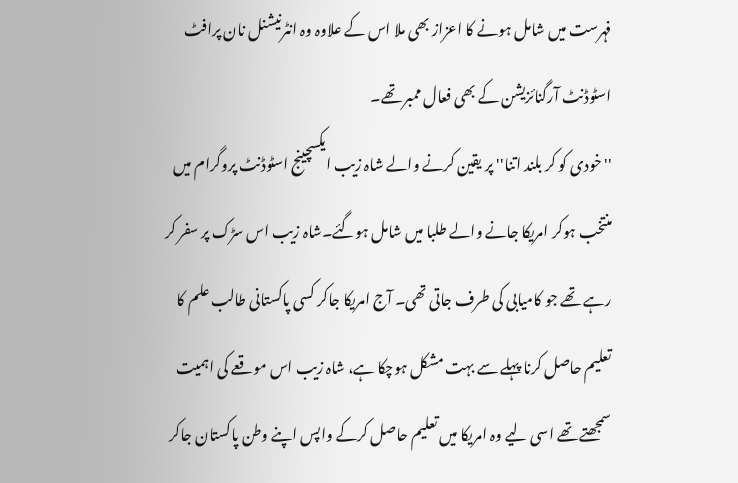فہرست میں شامل ہونے کا اعزاز بھی ملا اس کے علاوہ وہ انٹرنیشنل نان پرافٹ اسٹوڈنٹ آرگنائزیشن کے بھی فعال ممبر تھے۔
''خودی کو کر بلند اتنا'' پر یقین کرنے والے شاہ زیب ایکسچینج اسٹوڈنٹ پروگرام میں منتخب ہوکر امریکا جانے والے طلبا میں شامل ہوگئے۔شاہ زیب اس سڑک پر سفر کر رہے تھے جو کامیابی کی طرف جاتی تھی۔ آج امریکا جاکر کسی پاکستانی طالب علم کا تعلیم حاصل کرنا پہلے سے بہت مشکل ہوچکا ہے، شاہ زیب اس موقعے کی اہمیت سمجھتے تھے اسی لیے وہ امریکا میں تعلیم حاصل کرکے واپس اپنے وطن پاکستان جاکر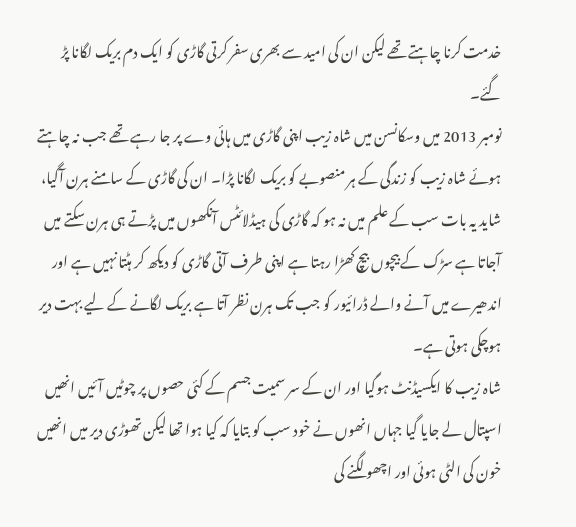خدمت کرنا چاہتے تھے لیکن ان کی امید سے بھری سفر کرتی گاڑی کو ایک دم بریک لگانا پڑ گئے۔
نومبر 2013 میں وسکانسن میں شاہ زیب اپنی گاڑی میں ہائی وے پر جا رہے تھے جب نہ چاہتے ہوئے شاہ زیب کو زندگی کے ہر منصوبے کو بریک لگانا پڑا۔ ان کی گاڑی کے سامنے ہرن آگیا، شاید یہ بات سب کے علم میں نہ ہو کہ گاڑی کی ہیڈلائٹس آنکھوں میں پڑتے ہی ہرن سکتے میں آجاتا ہے سڑک کے بیچوں بیچ کھڑا رہتا ہے اپنی طرف آتی گاڑی کو دیکھ کر ہٹتا نہیں ہے اور اندھیرے میں آنے والے ڈرائیور کو جب تک ہرن نظر آتا ہے بریک لگانے کے لیے بہت دیر ہوچکی ہوتی ہے۔
شاہ زیب کا ایکسیڈنٹ ہوگیا اور ان کے سر سمیت جسم کے کئی حصوں پر چوٹیں آئیں انھیں اسپتال لے جایا گیا جہاں انھوں نے خود سب کو بتایا کہ کیا ہوا تھا لیکن تھوڑی دیر میں انھیں خون کی الٹی ہوئی اور اچھو لگنے کی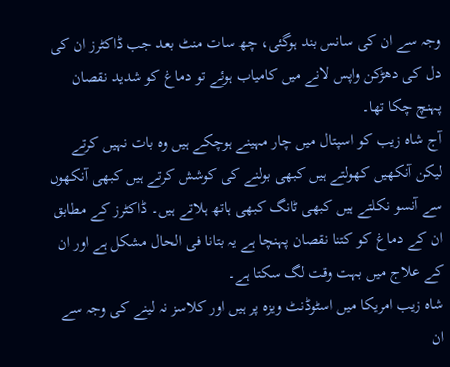وجہ سے ان کی سانس بند ہوگئی، چھ سات منٹ بعد جب ڈاکٹرز ان کی دل کی دھڑکن واپس لانے میں کامیاب ہوئے تو دماغ کو شدید نقصان پہنچ چکا تھا۔
آج شاہ زیب کو اسپتال میں چار مہینے ہوچکے ہیں وہ بات نہیں کرتے لیکن آنکھیں کھولتے ہیں کبھی بولنے کی کوشش کرتے ہیں کبھی آنکھوں سے آنسو نکلتے ہیں کبھی ٹانگ کبھی ہاتھ ہلاتے ہیں۔ ڈاکٹرز کے مطابق ان کے دماغ کو کتنا نقصان پہنچا ہے یہ بتانا فی الحال مشکل ہے اور ان کے علاج میں بہت وقت لگ سکتا ہے۔
شاہ زیب امریکا میں اسٹوڈنٹ ویزہ پر ہیں اور کلاسز نہ لینے کی وجہ سے ان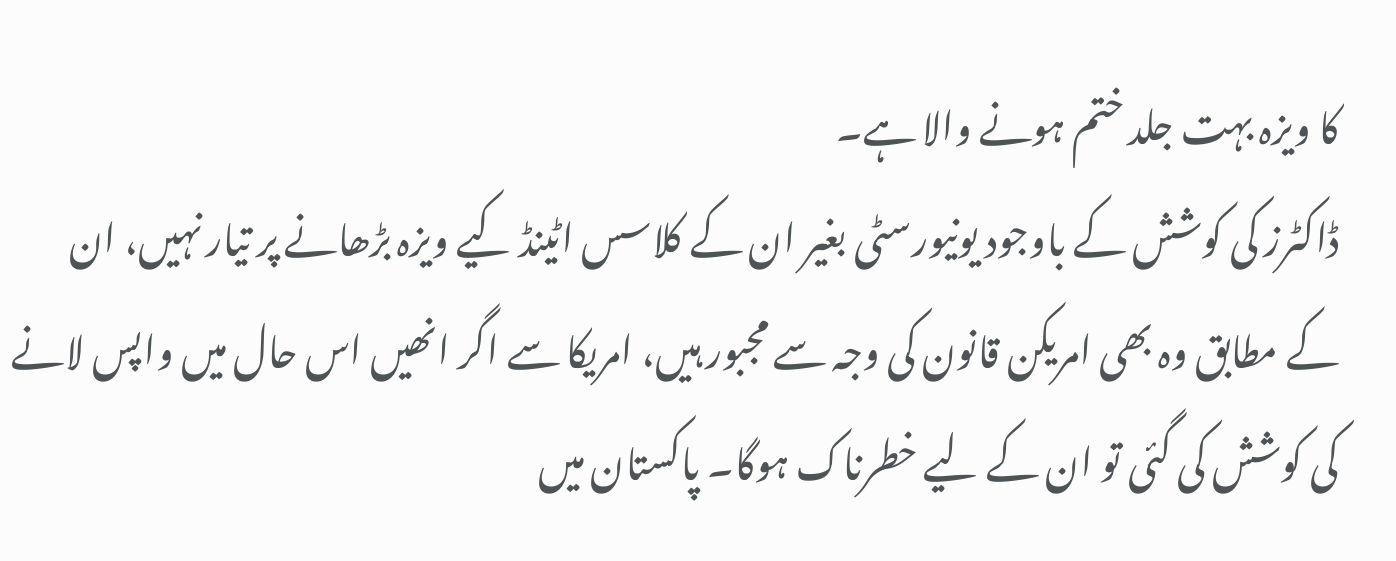کا ویزہ بہت جلد ختم ہونے والا ہے۔
ڈاکٹرز کی کوشش کے باوجود یونیورسٹی بغیر ان کے کلاسس اٹینڈ کیے ویزہ بڑھانے پر تیار نہیں، ان کے مطابق وہ بھی امریکن قانون کی وجہ سے مجبور ہیں، امریکا سے اگر انھیں اس حال میں واپس لانے کی کوشش کی گئی تو ان کے لیے خطرناک ہوگا۔ پاکستان میں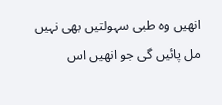انھیں وہ طبی سہولتیں بھی نہیں مل پائیں گی جو انھیں اس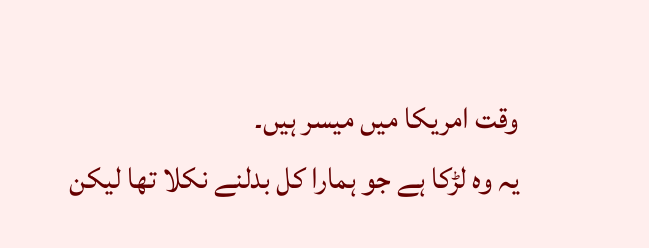وقت امریکا میں میسر ہیں۔
یہ وہ لڑکا ہے جو ہمارا کل بدلنے نکلا تھا لیکن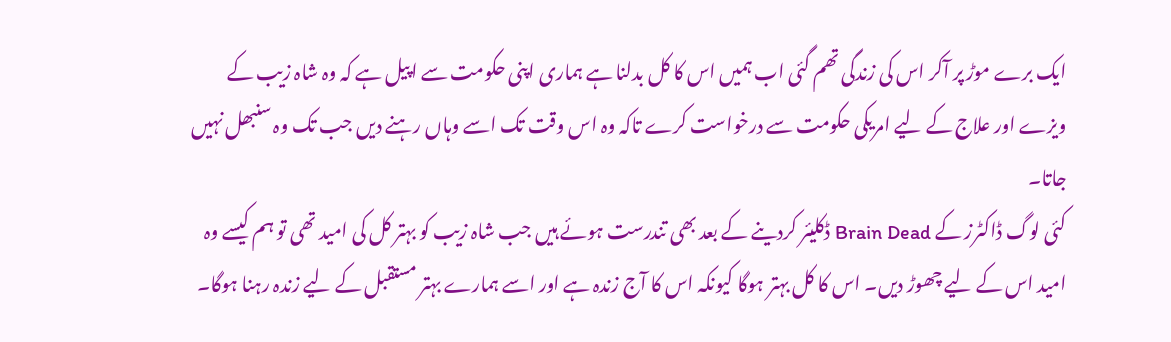ایک برے موڑ پر آکر اس کی زندگی تھم گئی اب ہمیں اس کا کل بدلنا ہے ہماری اپنی حکومت سے اپیل ہے کہ وہ شاہ زیب کے ویزے اور علاج کے لیے امریکی حکومت سے درخواست کرے تاکہ وہ اس وقت تک اسے وہاں رہنے دیں جب تک وہ سنبھل نہیں جاتا۔
کئی لوگ ڈاکٹرز کے Brain Dead ڈکلیئر کردینے کے بعد بھی تندرست ہوئے ہیں جب شاہ زیب کو بہتر کل کی امید تھی تو ہم کیسے وہ امید اس کے لیے چھوڑ دیں۔ اس کا کل بہتر ہوگا کیونکہ اس کا آج زندہ ہے اور اسے ہمارے بہتر مستقبل کے لیے زندہ رہنا ہوگا۔